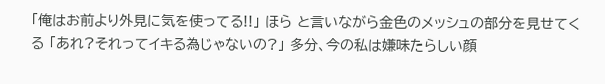「俺はお前より外見に気を使ってる!!」 ほら と言いながら金色のメッシュの部分を見せてくる 「あれ?それってイキる為じゃないの?」 多分、今の私は嫌味たらしい顔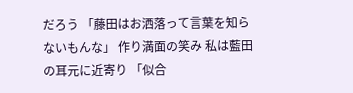だろう 「藤田はお洒落って言葉を知らないもんな」 作り満面の笑み 私は藍田の耳元に近寄り 「似合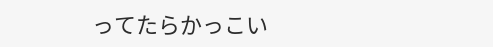ってたらかっこい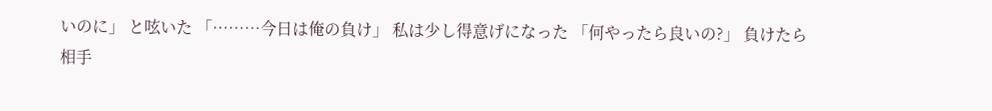いのに」 と呟いた 「………今日は俺の負け」 私は少し得意げになった 「何やったら良いの?」 負けたら相手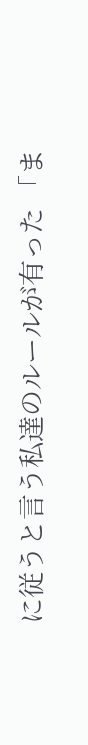に従うと言う私達のルールが有った 「ま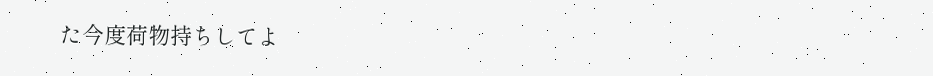た今度荷物持ちしてよ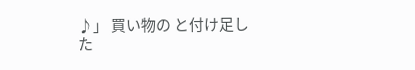♪」 買い物の と付け足した